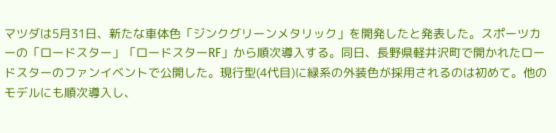マツダは5月31日、新たな車体色「ジンクグリーンメタリック」を開発したと発表した。スポーツカーの「ロードスター」「ロードスターRF」から順次導入する。同日、長野県軽井沢町で開かれたロードスターのファンイベントで公開した。現行型(4代目)に緑系の外装色が採用されるのは初めて。他のモデルにも順次導入し、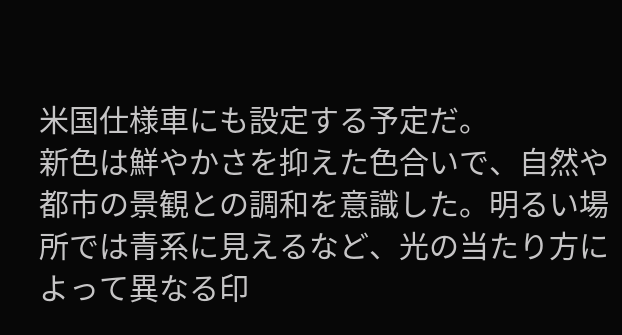米国仕様車にも設定する予定だ。
新色は鮮やかさを抑えた色合いで、自然や都市の景観との調和を意識した。明るい場所では青系に見えるなど、光の当たり方によって異なる印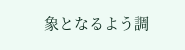象となるよう調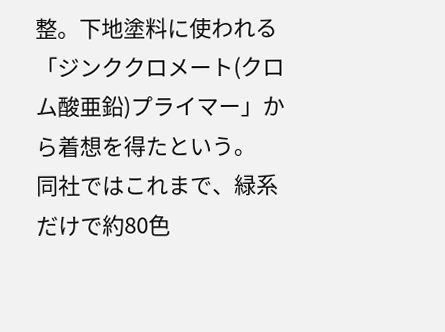整。下地塗料に使われる「ジンククロメート(クロム酸亜鉛)プライマー」から着想を得たという。
同社ではこれまで、緑系だけで約80色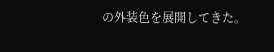の外装色を展開してきた。